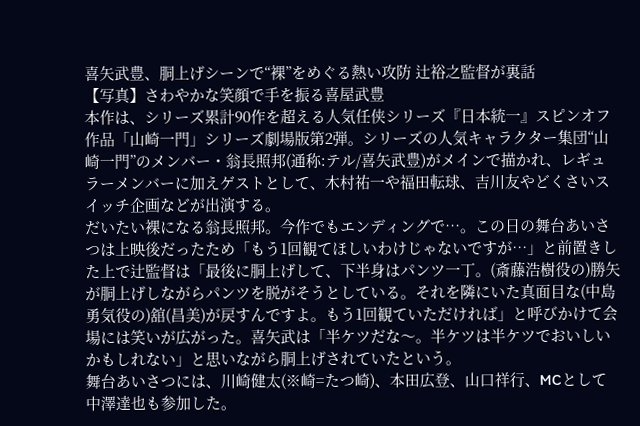喜矢武豊、胴上げシーンで“裸”をめぐる熱い攻防 辻裕之監督が裏話
【写真】さわやかな笑顔で手を振る喜屋武豊
本作は、シリーズ累計90作を超える人気任侠シリーズ『日本統一』スピンオフ作品「山崎一門」シリーズ劇場版第2弾。シリーズの人気キャラクター集団“山崎一門”のメンバー・翁長照邦(通称:テル/喜矢武豊)がメインで描かれ、レギュラーメンバーに加えゲストとして、木村祐一や福田転球、吉川友やどくさいスイッチ企画などが出演する。
だいたい裸になる翁長照邦。今作でもエンディングで…。この日の舞台あいさつは上映後だったため「もう1回観てほしいわけじゃないですが…」と前置きした上で辻監督は「最後に胴上げして、下半身はパンツ一丁。(斎藤浩樹役の)勝矢が胴上げしながらパンツを脱がそうとしている。それを隣にいた真面目な(中島勇気役の)舘(昌美)が戻すんですよ。もう1回観ていただければ」と呼びかけて会場には笑いが広がった。喜矢武は「半ケツだな〜。半ケツは半ケツでおいしいかもしれない」と思いながら胴上げされていたという。
舞台あいさつには、川崎健太(※崎=たつ崎)、本田広登、山口祥行、MCとして中澤達也も参加した。